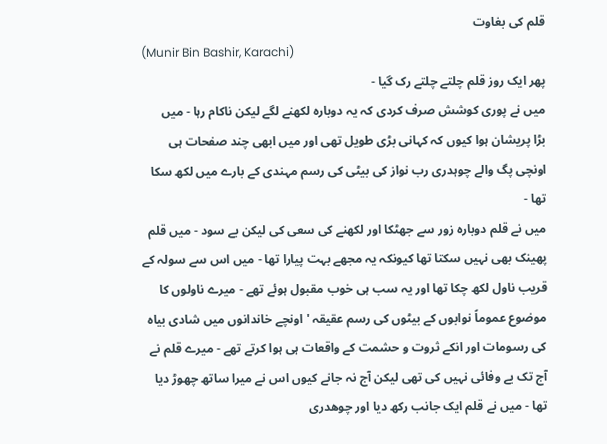قلم کی بغاوت
(Munir Bin Bashir, Karachi)
پھر ایک روز قلم چلتے چلتے رک گیا -
میں نے پوری کوشش صرف کردی کہ یہ دوبارہ لکھنے لگے لیکن ناکام رہا - میں
بڑا پریشان ہوا کیوں کہ کہانی بڑی طویل تھی اور میں ابھی چند صفحات ہی
اونچی پگ والے چوہدری رب نواز کی بیٹی کی رسم مہندی کے بارے میں لکھ سکا
تھا -
میں نے قلم دوبارہ زور سے جھٹکا اور لکھنے کی سعی کی لیکن بے سود - میں قلم
پھینک بھی نہیں سکتا تھا کیونکہ یہ مجھے بہت پیارا تھا - میں اس سے سولہ کے
قریب ناول لکھ چکا تھا اور یہ سب ہی خوب مقبول ہوئے تھے - میرے ناولوں کا
موضوع عموماً نوابوں کے بیٹوں کی رسم عقیقہ ' اونچے خاندانوں میں شادی بیاہ
کی رسومات اور انکے ثروت و حشمت کے واقعات ہی ہوا کرتے تھے - میرے قلم نے
آج تک بے وفائی نہیں کی تھی لیکن آج نہ جانے کیوں اس نے میرا ساتھ چھوڑ دیا
تھا - میں نے قلم ایک جانب رکھ دیا اور چوھدری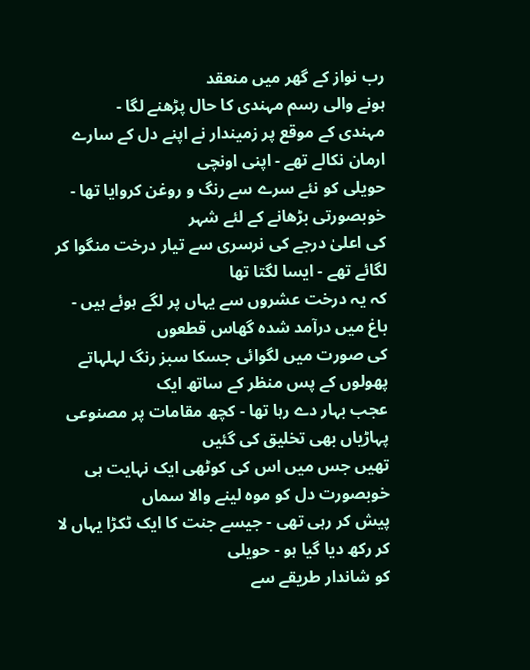رب نواز کے گھر میں منعقد
ہونے والی رسم مہندی کا حال پڑھنے لگا -
مہندی کے موقع پر زمیندار نے اپنے دل کے سارے ارمان نکالے تھے - اپنی اونچی
حویلی کو نئے سرے سے رنگ و روغن کروایا تھا - خوبصورتی بڑھانے کے لئے شہر
کی اعلیٰ درجے کی نرسری سے تیار درخت منگوا کر لگائے تھے - ایسا لگتا تھا
کہ یہ درخت عشروں سے یہاں پر لگے ہوئے ہیں - باغ میں درآمد شدہ گھاس قطعوں
کی صورت میں لگوائی جسکا سبز رنگ لہلہاتے پھولوں کے پس منظر کے ساتھ ایک
عجب بہار دے رہا تھا - کچھ مقامات پر مصنوعی پہاڑیاں بھی تخلیق کی گئیں
تھیں جس میں اس کی کوٹھی ایک نہایت ہی خوبصورت دل کو موہ لینے والا سماں
پیش کر رہی تھی - جیسے جنت کا ایک ٹکڑا یہاں لا کر رکھ دیا گیا ہو - حویلی
کو شاندار طریقے سے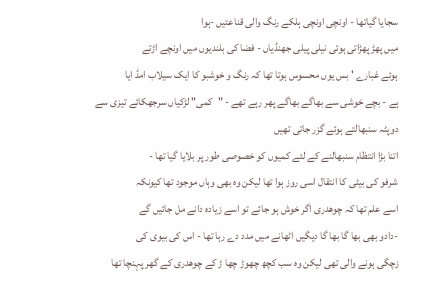سجایا گیاتھا - اونچی اونچی ہلکے رنگ والی قناعتیں -ہوا
میں پھڑ پھڑاتی ہوئی نیلی پیلی جھنڈیاں - فضا کی بلندیوں میں اونچے اڑتے
ہوئے غبارے ' بس یوں محسوس ہوتا تھا کہ رنگ و خوشبو کا ایک سیلاب امڈ ایا
ہے - بچے خوشی سے بھاگے بھاگے پھر رہے تھے - "کمی" لڑکیاں سرجھکائے تیزی سے
دوپٹہ سنبھالتے ہوئے گزر جاتی تھیں
اتنا بڑا انتظام سنبھالنے کے لئے کمیوں کو خصوصی طور پر بلایا گیا تھا -
شرفو کی بیٹی کا انتقال اسی روز ہوا تھا لیکن وہ بھی وہاں موجود تھا کیونکہ
اسے علم تھا کہ چوھدری اگر خوش ہو جائے تو اسے زیادہ دانے مل جائیں گے
-دادو بھی بھا گا بھا گا دیگیں اٹھانے میں مدد دے رہا تھا - اس کی بیوی کی
زچگی ہونے والی تھی لیکن وہ سب کچھ چھوڑ چھا ڑ کے چوھدری کے گھر پہنچا تھا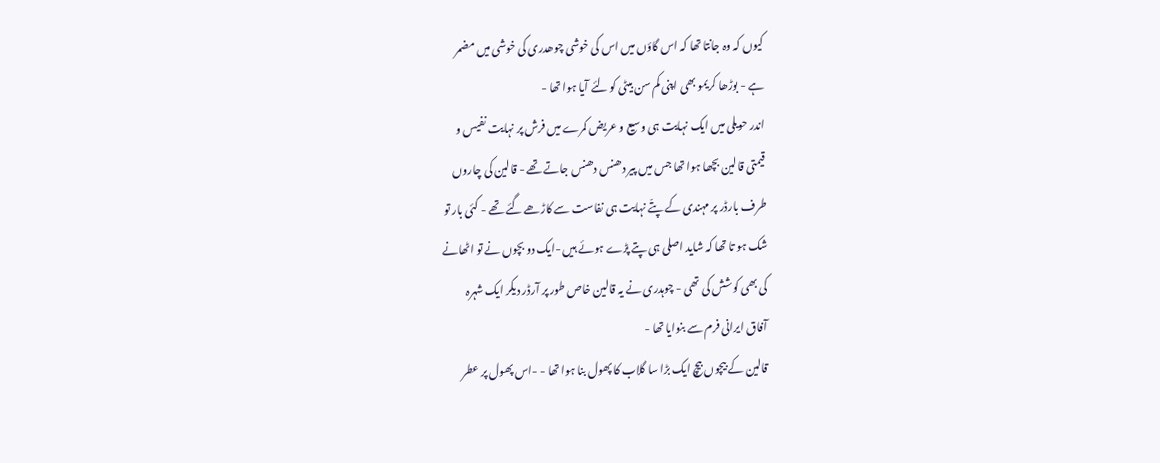کیوں کہ وہ جانتا تھا کہ اس گاؤں میں اس کی خوشی چوھدری کی خوشی میں مضمر
ہے - بوڑھا کریمو بھی اپنی کم سن بیٹی کو لئے آیا ہوا تھا -
اندر حویلی میں ایک نہایت ہی وسیع و عریض کمرے میں فرش پر نہایت نفیس و
قیمتی قالین بچھا ہوا تھا جس میں پیر دھنس دھنس جاتے تھے - قالین کی چاروں
طرف بارڈر پر مہندی کے پتّے نہایت ہی نفاست سے کاڑھے گئے تھے - کئی بار تو
شک ہو تا تھا کہ شاید اصلی ہی پتے پڑے ہوئے ہیں -ایک دو بچوں نے تو اٹھانے
کی بھی کوشش کی تھی - چوہدری نے یہ قالین خاص طور پر آرڈر دیکر ایک شہرہ
آفاق ایرانی فرم سے بنوایا تھا -
قالین کے بیچوں بیچ ایک بڑا سا گلاب کا پھول بنا ہوا تھا - -اس پھول پر عطر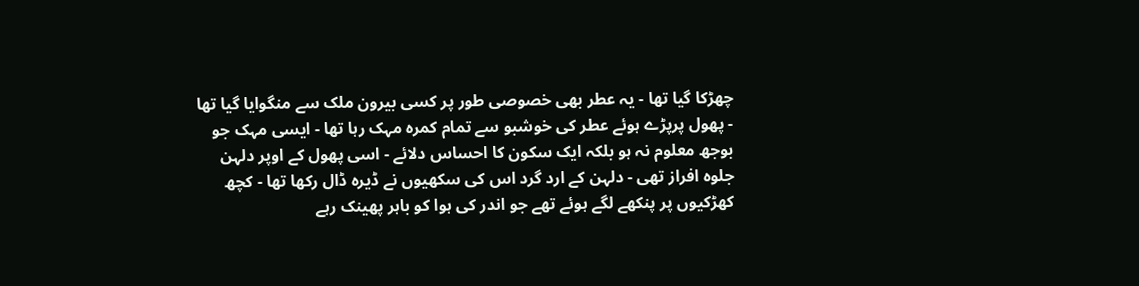چھڑکا گیا تھا - یہ عطر بھی خصوصی طور پر کسی بیرون ملک سے منگوایا گیا تھا
- پھول پرپڑے ہوئے عطر کی خوشبو سے تمام کمرہ مہک رہا تھا - ایسی مہک جو
بوجھ معلوم نہ ہو بلکہ ایک سکون کا احساس دلائے - اسی پھول کے اوپر دلہن
جلوہ افراز تھی - دلہن کے ارد گرد اس کی سکھیوں نے ڈیرہ ڈال رکھا تھا - کچھ
کھڑکیوں پر پنکھے لگے ہوئے تھے جو اندر کی ہوا کو باہر پھینک رہے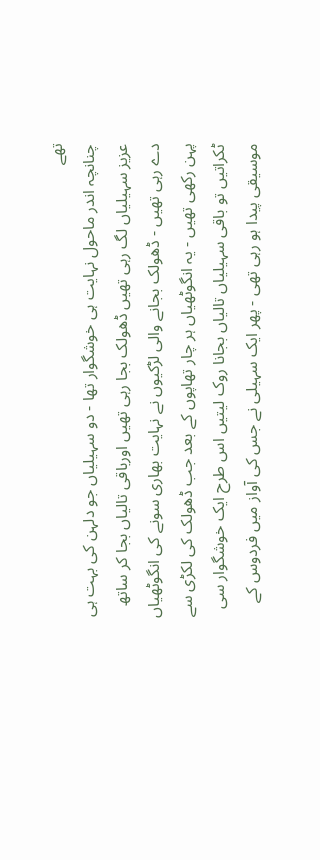تھے
چنانچہ اندر ماحول نہایت ہی خوشگوار تھا - دو سہیلیاں جو دلہن کی بہت ہی
عزیز سہیلیاں لگ رہی تھیں ڈھولک بجا رہی تھیں اورباقی تالیاں بجا کر ساتھ
دے رہی تھیں - ڈھولک بجانے والی لڑکیوں نے نہایت بھاری سونے کی انگوٹھیاں
پہن رکھی تھیں - یہ انگوٹھیاں ہر چار تھاپوں کے بعد جب ڈھولک کی لکڑی سے
ٹکراتیں تو باقی سہیلیاں تالیاں بجانا روک لیتیں اس طرح ایک خوشگوار سی
موسیقی پیدا ہو رہی تھی - پھر ایک سہیلی نے جس کی آواز میں فردوس کے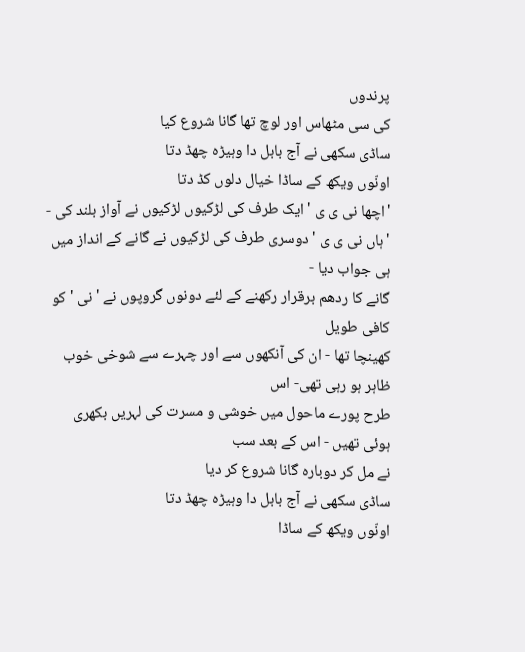پرندوں
کی سی مٹھاس اور لوچ تھا گانا شروع کیا
ساڈی سکھی نے آج بابل دا وہیڑہ چھڈ دتا
اونّوں ویکھ کے ساڈا خیال دلوں کڈ دتا
'اچھا نی ی ی ' ایک طرف کی لڑکیوں لڑکیوں نے آواز بلند کی -
'ہاں نی ی ی ' دوسری طرف کی لڑکیوں نے گانے کے انداز میں ہی جواب دیا -
گانے کا ردھم برقرار رکھنے کے لئے دونوں گروپوں نے 'نی ' کو کافی طویل
کھینچا تھا - ان کی آنکھوں سے اور چہرے سے شوخی خوب ظاہر ہو رہی تھی- اس
طرح پورے ماحول میں خوشی و مسرت کی لہریں بکھری ہوئی تھیں - اس کے بعد سب
نے مل کر دوبارہ گانا شروع کر دیا
ساڈی سکھی نے آج بابل دا وہیڑہ چھڈ دتا
اونّوں ویکھ کے ساڈا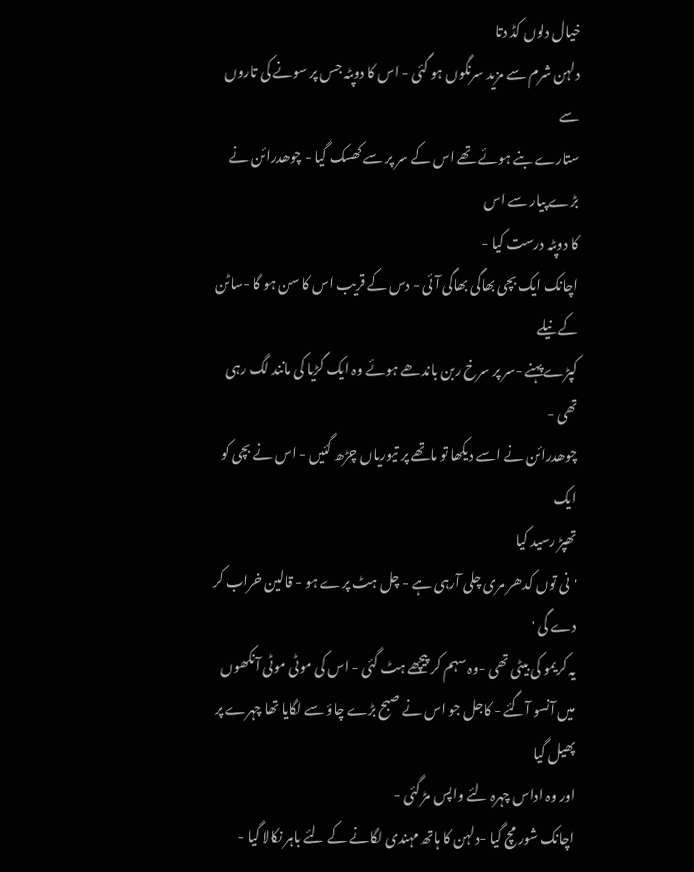خیال دلوں کڈ دتا
دلہن شرم سے مزید سرنگوں ہو گئی - اس کا دوپٹہ جس پر سونے کی تاروں سے
ستارے بنے ہوئے تھے اس کے سر پر سے کھسک گیا - چوھدرائن نے بڑے پیار سے اس
کا دوپٹہ درست کیا -
اچانک ایک بچی بھاگی بھاگی آئی - دس کے قریب اس کا سن ہو گا -ساٹن کے نیلے
کپڑے پہنے -سر پر سرخ ربن باندھے ہوئے وہ ایک گڑیا کی مانند لگ رہی تھی -
چوھدرائن نے اسے دیکھا تو ماتھے پر تیوریاں چڑھ گئیں - اس نے بچی کو ایک
تھپڑ رسید کیا
'نی توں کدھر مری چلی آرہی ہے - چل ہٹ پرے ہو - قالین خراب کر دے گی '
یہ کریمو کی بیٹی تھی -وہ سہم کر پیچھے ہٹ گئی - اس کی موٹی موٹی آنکھوں
میں آنسو آگئے - کاجل جو اس نے صبح بڑے چاؤ سے لگایا تھا چہرے پر پھیل گیا
اور وہ اداس چہرہ لئے واپس مڑ گئی -
اچانک شور مچ گیا -دلہن کا ہاتھ مہندی لگانے کے لئے باہر نکالا گیا -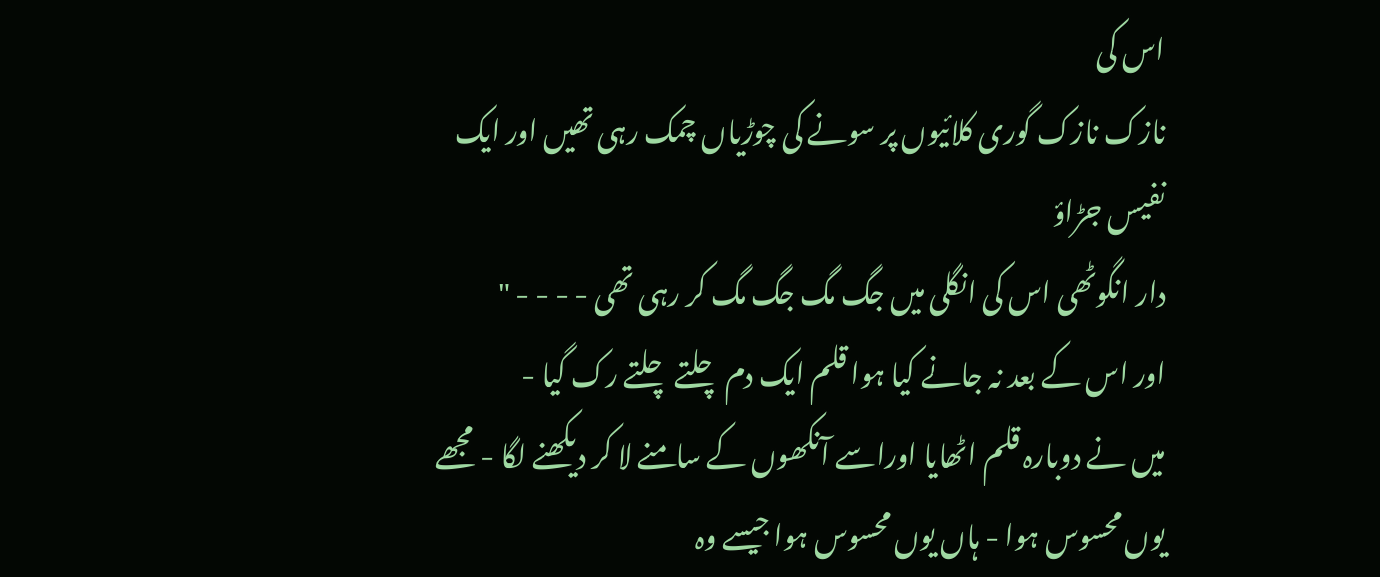اس کی
نازک نازک گوری کلائیوں پر سونے کی چوڑیاں چمک رہی تھیں اور ایک نفیس جڑاؤ
دار انگوٹھی اس کی انگلی میں جگ مگ جگ مگ کر رہی تھی - - - - "
اور اس کے بعد نہ جانے کیا ہوا قلم ایک دم چلتے چلتے رک گیا -
میں نے دوبارہ قلم اٹھایا اوراسے آنکھوں کے سامنے لا کر دیکھنے لگا - مجھے
یوں محسوس ہوا - ہاں یوں محسوس ہوا جیسے وہ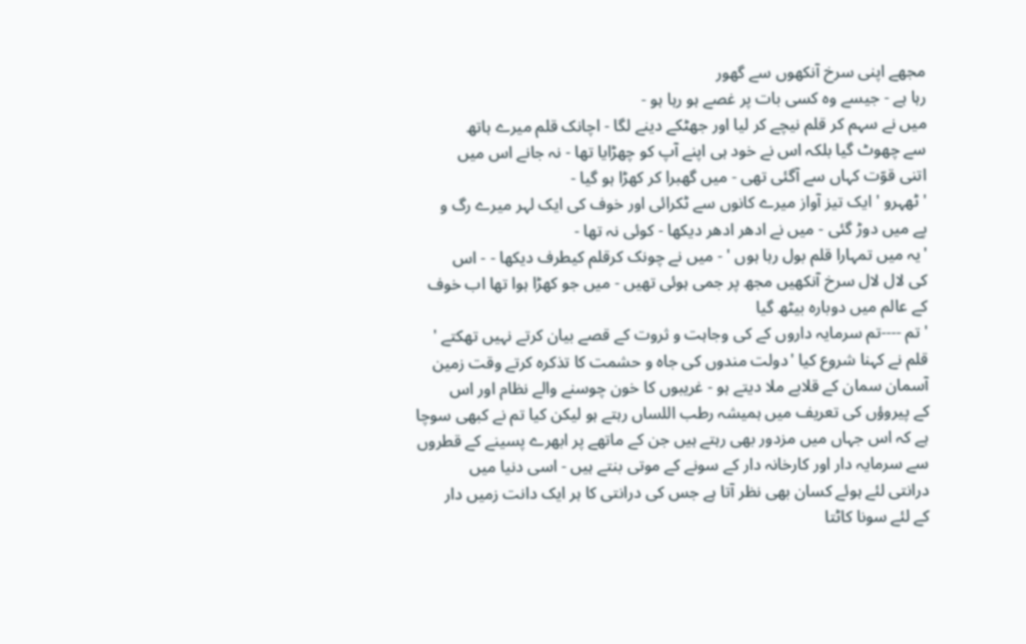مجھے اپنی سرخ آنکھوں سے گھور
رہا ہے - جیسے وہ کسی بات پر غصے ہو رہا ہو -
میں نے سہم کر قلم نیچے کر لیا اور جھٹکے دینے لگا - اچانک قلم میرے ہاتھ
سے چھوٹ گیا بلکہ اس نے خود ہی اپنے آپ کو چھڑایا تھا - نہ جانے اس میں
اتنی قوّت کہاں سے آگئی تھی - میں گھبرا کر کھڑا ہو گیا -
' ٹھہرو ' ایک تیز آواز میرے کانوں سے ٹکرائی اور خوف کی ایک لہر میرے رگ و
پے میں دوڑ گئی - میں نے ادھر ادھر دیکھا - کوئی نہ تھا -
'یہ میں تمہارا قلم بول رہا ہوں ' - میں نے چونک کرقلم کیطرف دیکھا - - اس
کی لال لال سرخ آنکھیں مجھ پر جمی ہوئی تھیں - میں جو کھڑا ہوا تھا اب خوف
کے عالم میں دوبارہ بیٹھ گیا
'تم ----تم سرمایہ داروں کے کی وجاہت و ثروت کے قصے بیان کرتے نہیں تھکتے '
قلم نے کہنا شروع کیا 'دولت مندوں کی جاہ و حشمت کا تذکرہ کرتے وقت زمین
آسمان سمان کے قلابے ملا دیتے ہو - غریبوں کا خون چوسنے والے نظام اور اس
کے پیروؤں کی تعریف میں ہمیشہ رطب اللساں رہتے ہو لیکن کیا تم نے کبھی سوچا
ہے کہ اس جہاں میں مزدور بھی رہتے ہیں جن کے ماتھے پر ابھرے پسینے کے قطروں
سے سرمایہ دار اور کارخانہ دار کے سونے کے موتی بنتے ہیں - اسی دنیا میں
درانتی لئے ہوئے کسان بھی نظر آتا ہے جس کی درانتی کا ہر ایک دانت زمیں دار
کے لئے سونا کاٹتا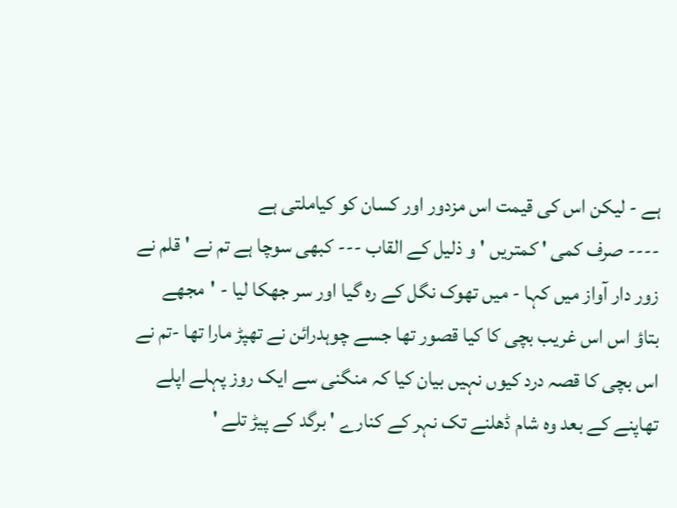ہے - لیکن اس کی قیمت اس مزدور اور کسان کو کیاملتی ہے
---- صرف کمی ' کمتریں ' و ذلیل کے القاب --- کبھی سوچا ہے تم نے ' قلم نے
زور دار آواز میں کہا - میں تھوک نگل کے رہ گیا اور سر جھکا لیا - 'مجھے
بتاؤ اس اس غریب بچی کا کیا قصور تھا جسے چوہدرائن نے تھپڑ مارا تھا -تم نے
اس بچی کا قصہ درد کیوں نہیں بیان کیا کہ منگنی سے ایک روز پہلے اپلے
تھاپنے کے بعد وہ شام ڈھلنے تک نہر کے کنارے ' برگد کے پیڑ تلے '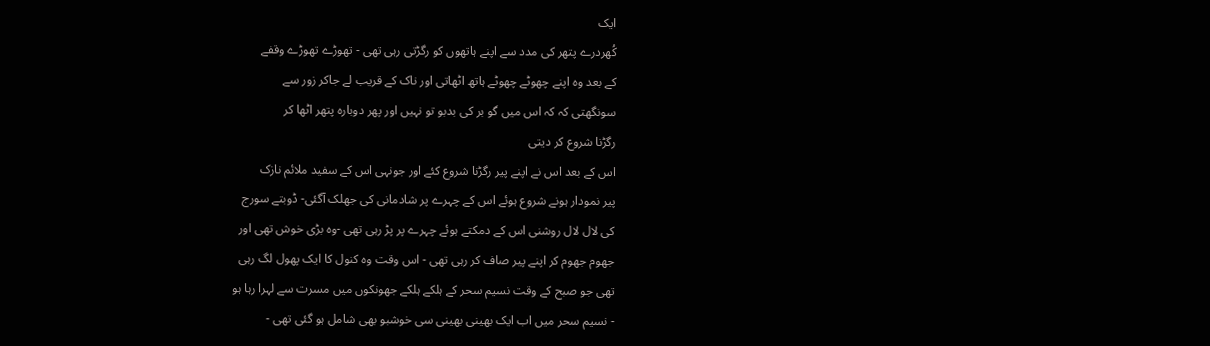ایک
کُھردرے پتھر کی مدد سے اپنے ہاتھوں کو رگڑتی رہی تھی - تھوڑے تھوڑے وقفے
کے بعد وہ اپنے چھوٹے چھوٹے ہاتھ اٹھاتی اور ناک کے قریب لے جاکر زور سے
سونگھتی کہ کہ اس میں گو بر کی بدبو تو نہیں اور پھر دوبارہ پتھر اٹھا کر
رگڑنا شروع کر دیتی
اس کے بعد اس نے اپنے پیر رگڑنا شروع کئے اور جونہی اس کے سفید ملائم نازک
پیر نمودار ہونے شروع ہوئے اس کے چہرے پر شادمانی کی جھلک آگئی- ڈوبتے سورج
کی لال لال روشنی اس کے دمکتے ہوئے چہرے پر پڑ رہی تھی -وہ بڑی خوش تھی اور
جھوم جھوم کر اپنے پیر صاف کر رہی تھی - اس وقت وہ کنول کا ایک پھول لگ رہی
تھی جو صبح کے وقت نسیم سحر کے ہلکے ہلکے جھونکوں میں مسرت سے لہرا رہا ہو
- نسیم سحر میں اب ایک بھینی بھینی سی خوشبو بھی شامل ہو گئی تھی -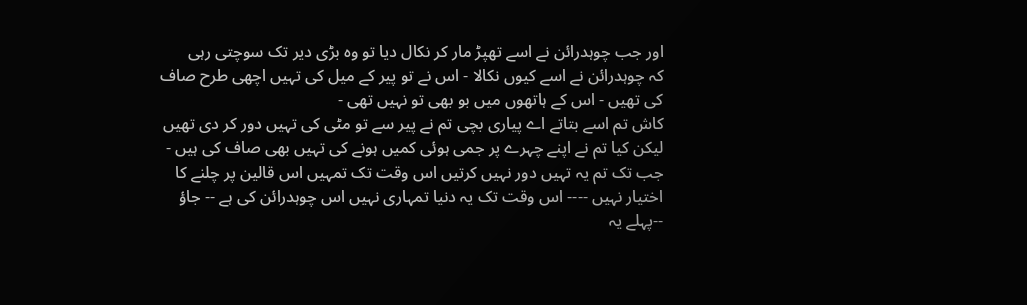اور جب چوہدرائن نے اسے تھپڑ مار کر نکال دیا تو وہ بڑی دیر تک سوچتی رہی
کہ چوہدرائن نے اسے کیوں نکالا - اس نے تو پیر کے میل کی تہیں اچھی طرح صاف
کی تھیں - اس کے ہاتھوں میں بو بھی تو نہیں تھی -
کاش تم اسے بتاتے اے پیاری بچی تم نے پیر سے تو مٹی کی تہیں دور کر دی تھیں
لیکن کیا تم نے اپنے چہرے پر جمی ہوئی کمیں ہونے کی تہیں بھی صاف کی ہیں -
جب تک تم یہ تہیں دور نہیں کرتیں اس وقت تک تمہیں اس قالین پر چلنے کا
اختیار نہیں ---- اس وقت تک یہ دنیا تمہاری نہیں اس چوہدرائن کی ہے -- جاؤ
--پہلے یہ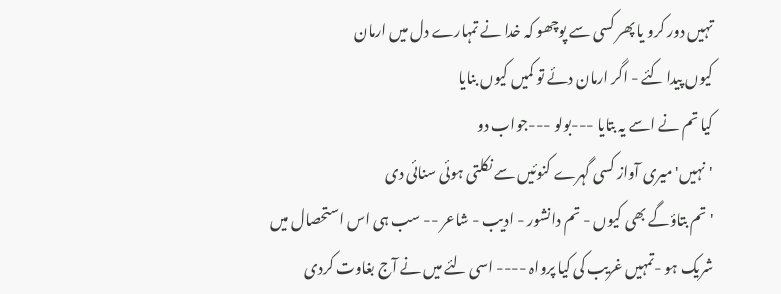تہیں دور کرو یا پھر کسی سے پوچھو کہ خدا نے تمہارے دل میں ارمان
کیوں پیدا کئے - اگر ارمان دئے تو کمیں کیوں بنایا
کیا تم نے اسے یہ بتایا ---بولو ---جواب دو
'نہیں' میری آواز کسی گہرے کنوئیں سے نکلتی ہوئی سنائی دی
'تم بتاؤگے بھی کیوں - تم دانشور - ادیب - شاعر -- سب ہی اس استحصال میں
شریک ہو -تمہیں غریب کی کیا پرواہ ---- اسی لئے میں نے آج بغاوت کردی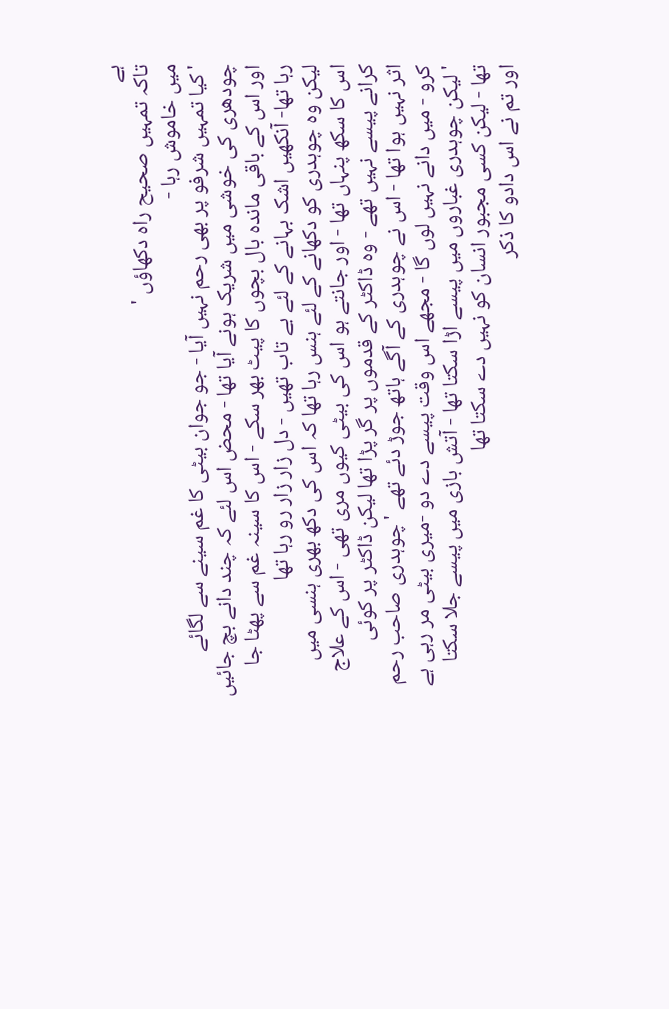ہے
تاکہ تمہیں صحیح راہ دکھاؤں '
میں خاموش رہا -
'کیا تمہیں شرفو پر بھی رحم نہیں آیا - جو جوان بیٹی کا غم سینے سے لگائے
چودھری کی خوشی میں شریک ہونے آیا تھا - محض اس لئے کہ چند دانے بچ جائیں
اور اس کے باقی ماندہ بال بچوں کا پیٹ بھر سکے - اس کا سینہ غم سے پھٹا جا
رہا تھا- آنکھیں اشک بہانے کے لئے بے تاب تھیں - دل زار زار رو رہا تھا
لیکن وہ چوہدری کو دکھانے کے لئے ہنس رہا تھا کہ اس کی دکھ بھری ہنسی میں
اس کا سکھ پنہاں تھا - اور جانتے ہو اس کی بیٹی کیوں مری تھی - اس کے علاج
کرانے پیسے نہیں تھے - وہ ڈاکٹر کے قدموں پر گر پڑا تھا لیکن ڈاکٹر پر کوئی
اثر نہیں ہوا تھا - اس نے چوہدری کے آگے ہاتھ جوڑ دئے تھے 'چوہدری صاحب رحم
کرو - میں دانے نہیں لوں گا - مجھے اس وقت پیسے دے دو -میری بیٹی مر رہی ہے
' لیکن چوہدری غباروں میں پیسے اڑا سکتا تھا - آتش بازی میں پیسے جلا سکتا
تھا - لیکن کسی مجبور انسان کو نہیں دے سکتا تھا
اور تم نے اس دادو کا ذکر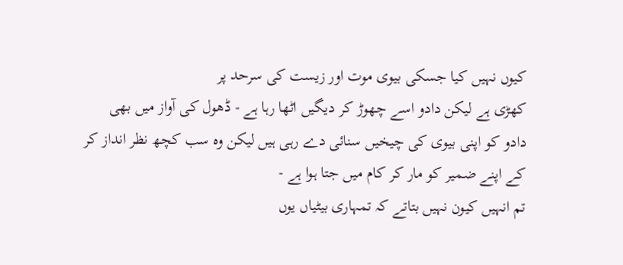کیوں نہیں کیا جسکی بیوی موت اور زیست کی سرحد پر
کھڑی ہے لیکن دادو اسے چھوڑ کر دیگیں اٹھا رہا ہے - ڈھول کی آواز میں بھی
دادو کو اپنی بیوی کی چیخیں سنائی دے رہی ہیں لیکن وہ سب کچھ نظر انداز کر
کے اپنے ضمیر کو مار کر کام میں جتا ہوا ہے -
تم انہیں کیون نہیں بتاتے کہ تمہاری بیٹیاں یوں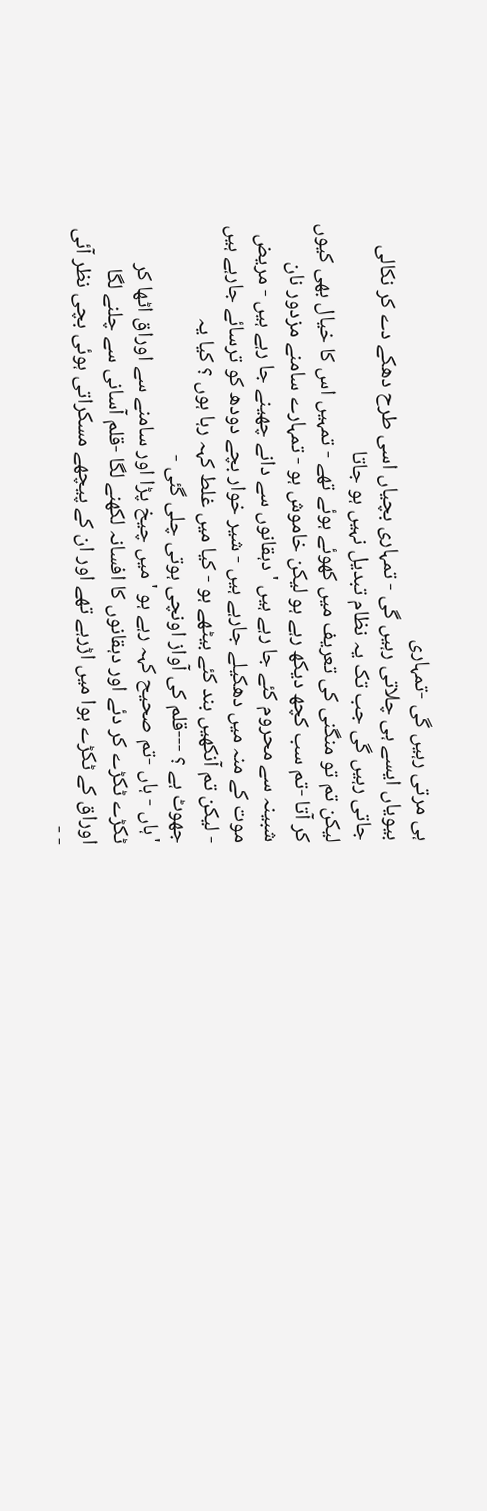ہی مرتی رہیں گی -تمہاری
بیویاں ایسے ہی چلاتی رہیں گی - تمہاری بچیاں اسی طرح دھکے دے کر نکالی
جاتی رہیں گی جب تک یہ نظام تبدیل نہیں ہو جاتا
لیکن تم تو منگنی کی تعریف میں کھوئے ہوئے تھے - تمہیں اس کا خیال بھی کیوں
کر آتا -تم سب کچھ دیکھ رہے ہو لیکن خاموش ہو - تمہارے سامنے مزدور نان
شبینہ سے محروم کئے جا رہے ہیں ' دہقانوں سے دانے چھینے جا رہے ہیں - مریض
موت کے منہ میں دھکیلے جارہے ہیں - شیر خوار بچے دودھ کو ترسائے جارہے ہیں
- لیکن تم آنکھیں بند کئے بیٹھے ہو - کیا میں غلط کہہ رہا ہوں ؟ کیا یہ
جھوٹ ہے ؟ ---قلم کی آواز اونچی ہوتی چلی گئی -
'ہاں - ہاں -تم صحیح کہہ رہے ہو ' میں چیخ پڑا اور سامنے سے اوراق اٹھا کر
ٹکڑے ٹکڑے کر دئے اور دہقانوں کا افسانہ لکھنے لگا -قلم آسانی سے چلنے لگا
اوراق کے ٹکڑے ہوا میں اڑرہے تھے اور ان کے پیچھے مسکراتی ہوئی بچی نظر آئی
- -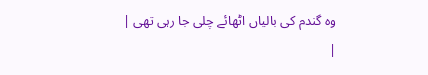وہ گندم کی بالیاں اٹھائے چلی جا رہی تھی |
|